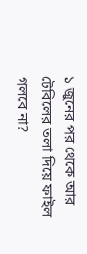১ জুনের পর থেকে আর টেবিলের তলা দিয়ে ফাইল গলবে না?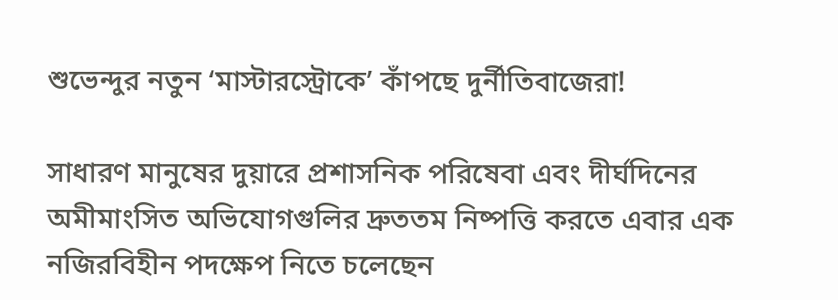শুভেন্দুর নতুন ‘মাস্টারস্ট্রোকে’ কাঁপছে দুর্নীতিবাজেরা!

সাধারণ মানুষের দুয়ারে প্রশাসনিক পরিষেবা এবং দীর্ঘদিনের অমীমাংসিত অভিযোগগুলির দ্রুততম নিষ্পত্তি করতে এবার এক নজিরবিহীন পদক্ষেপ নিতে চলেছেন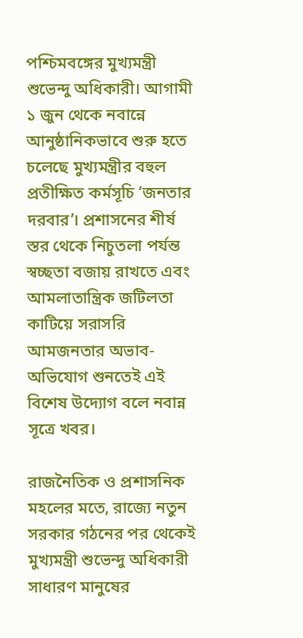পশ্চিমবঙ্গের মুখ্যমন্ত্রী শুভেন্দু অধিকারী। আগামী ১ জুন থেকে নবান্নে আনুষ্ঠানিকভাবে শুরু হতে চলেছে মুখ্যমন্ত্রীর বহুল প্রতীক্ষিত কর্মসূচি ‘জনতার দরবার’। প্রশাসনের শীর্ষ স্তর থেকে নিচুতলা পর্যন্ত স্বচ্ছতা বজায় রাখতে এবং আমলাতান্ত্রিক জটিলতা কাটিয়ে সরাসরি আমজনতার অভাব-অভিযোগ শুনতেই এই বিশেষ উদ্যোগ বলে নবান্ন সূত্রে খবর।

রাজনৈতিক ও প্রশাসনিক মহলের মতে, রাজ্যে নতুন সরকার গঠনের পর থেকেই মুখ্যমন্ত্রী শুভেন্দু অধিকারী সাধারণ মানুষের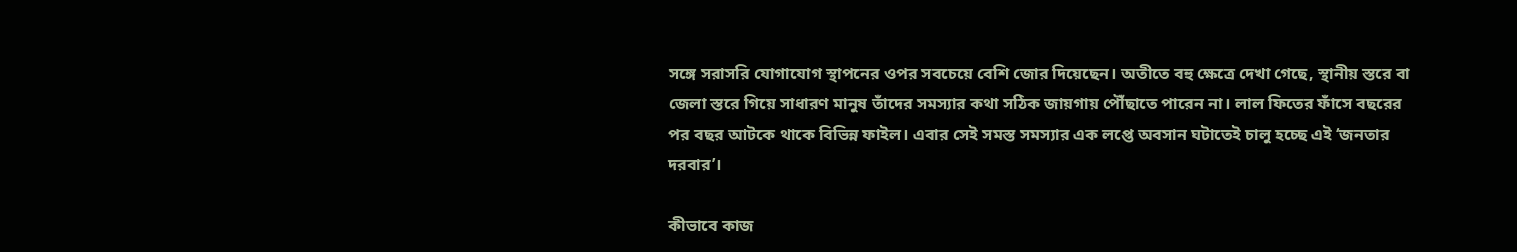সঙ্গে সরাসরি যোগাযোগ স্থাপনের ওপর সবচেয়ে বেশি জোর দিয়েছেন। অতীতে বহু ক্ষেত্রে দেখা গেছে, স্থানীয় স্তরে বা জেলা স্তরে গিয়ে সাধারণ মানুষ তাঁদের সমস্যার কথা সঠিক জায়গায় পৌঁছাতে পারেন না। লাল ফিতের ফাঁসে বছরের পর বছর আটকে থাকে বিভিন্ন ফাইল। এবার সেই সমস্ত সমস্যার এক লপ্তে অবসান ঘটাতেই চালু হচ্ছে এই ‘জনতার দরবার’।

কীভাবে কাজ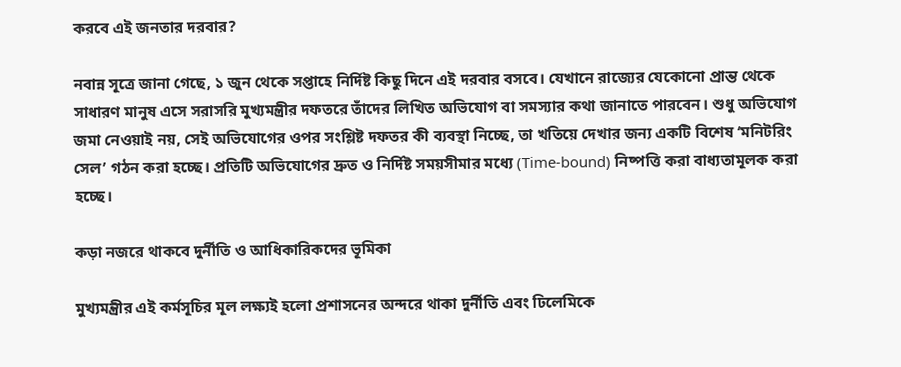করবে এই জনতার দরবার?

নবান্ন সূত্রে জানা গেছে, ১ জুন থেকে সপ্তাহে নির্দিষ্ট কিছু দিনে এই দরবার বসবে। যেখানে রাজ্যের যেকোনো প্রান্ত থেকে সাধারণ মানুষ এসে সরাসরি মুখ্যমন্ত্রীর দফতরে তাঁদের লিখিত অভিযোগ বা সমস্যার কথা জানাতে পারবেন। শুধু অভিযোগ জমা নেওয়াই নয়, সেই অভিযোগের ওপর সংশ্লিষ্ট দফতর কী ব্যবস্থা নিচ্ছে, তা খতিয়ে দেখার জন্য একটি বিশেষ ‘মনিটরিং সেল’ গঠন করা হচ্ছে। প্রতিটি অভিযোগের দ্রুত ও নির্দিষ্ট সময়সীমার মধ্যে (Time-bound) নিষ্পত্তি করা বাধ্যতামূলক করা হচ্ছে।

কড়া নজরে থাকবে দুর্নীতি ও আধিকারিকদের ভূমিকা

মুখ্যমন্ত্রীর এই কর্মসূচির মূল লক্ষ্যই হলো প্রশাসনের অন্দরে থাকা দুর্নীতি এবং ঢিলেমিকে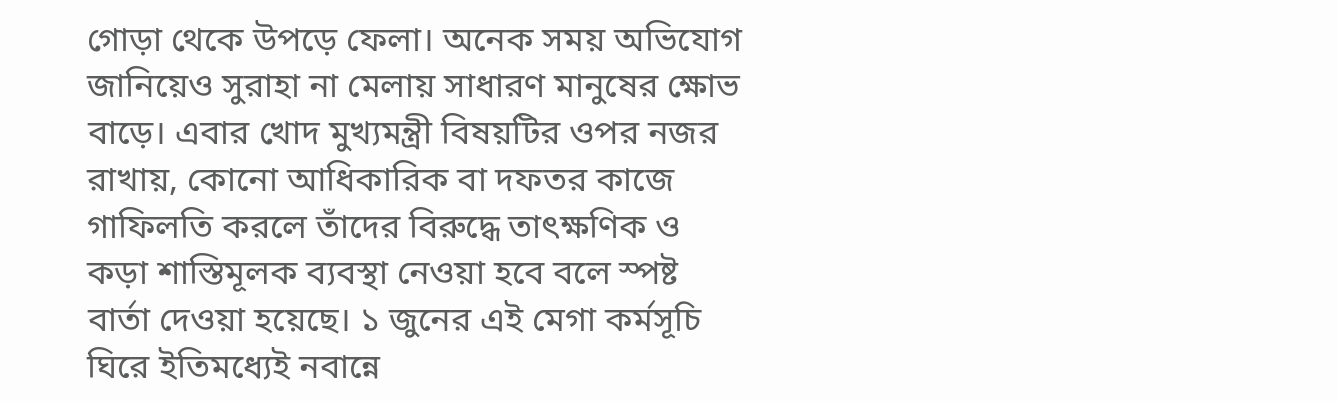গোড়া থেকে উপড়ে ফেলা। অনেক সময় অভিযোগ জানিয়েও সুরাহা না মেলায় সাধারণ মানুষের ক্ষোভ বাড়ে। এবার খোদ মুখ্যমন্ত্রী বিষয়টির ওপর নজর রাখায়, কোনো আধিকারিক বা দফতর কাজে গাফিলতি করলে তাঁদের বিরুদ্ধে তাৎক্ষণিক ও কড়া শাস্তিমূলক ব্যবস্থা নেওয়া হবে বলে স্পষ্ট বার্তা দেওয়া হয়েছে। ১ জুনের এই মেগা কর্মসূচি ঘিরে ইতিমধ্যেই নবান্নে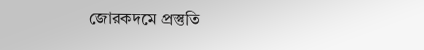জোরকদমে প্রস্তুতি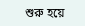শুরু হয়ে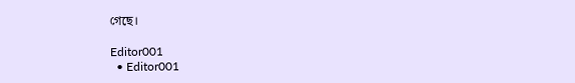গেছে।

Editor001
  • Editor001